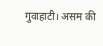गुवाहाटी। असम की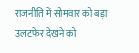राजनीति में सोमवार को बड़ा उलटफेर देखने को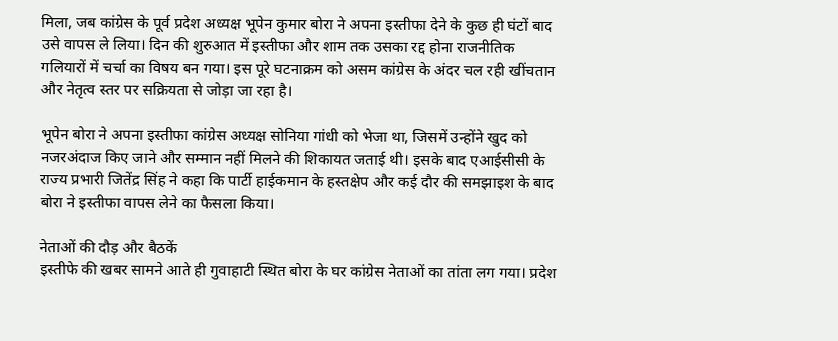मिला, जब कांग्रेस के पूर्व प्रदेश अध्यक्ष भूपेन कुमार बोरा ने अपना इस्तीफा देने के कुछ ही घंटों बाद उसे वापस ले लिया। दिन की शुरुआत में इस्तीफा और शाम तक उसका रद्द होना राजनीतिक गलियारों में चर्चा का विषय बन गया। इस पूरे घटनाक्रम को असम कांग्रेस के अंदर चल रही खींचतान और नेतृत्व स्तर पर सक्रियता से जोड़ा जा रहा है।

भूपेन बोरा ने अपना इस्तीफा कांग्रेस अध्यक्ष सोनिया गांधी को भेजा था, जिसमें उन्होंने खुद को नजरअंदाज किए जाने और सम्मान नहीं मिलने की शिकायत जताई थी। इसके बाद एआईसीसी के राज्य प्रभारी जितेंद्र सिंह ने कहा कि पार्टी हाईकमान के हस्तक्षेप और कई दौर की समझाइश के बाद बोरा ने इस्तीफा वापस लेने का फैसला किया।

नेताओं की दौड़ और बैठकें
इस्तीफे की खबर सामने आते ही गुवाहाटी स्थित बोरा के घर कांग्रेस नेताओं का तांता लग गया। प्रदेश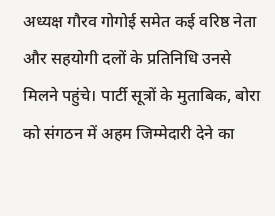अध्यक्ष गौरव गोगोई समेत कई वरिष्ठ नेता और सहयोगी दलों के प्रतिनिधि उनसे मिलने पहुंचे। पार्टी सूत्रों के मुताबिक, बोरा को संगठन में अहम जिम्मेदारी देने का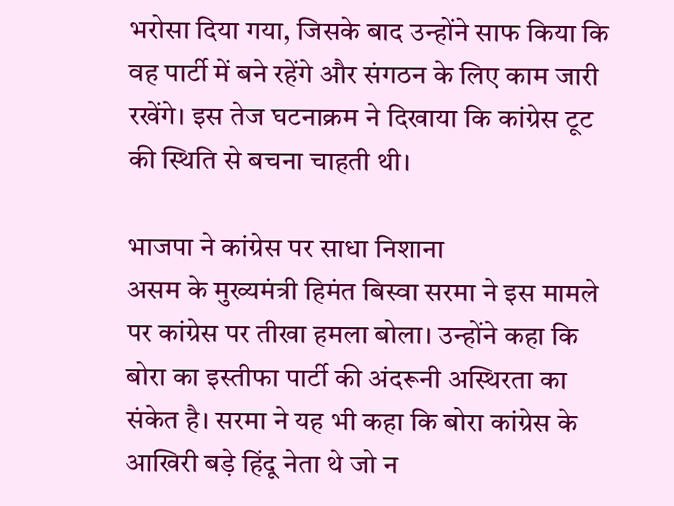भरोसा दिया गया, जिसके बाद उन्होंने साफ किया कि वह पार्टी में बने रहेंगे और संगठन के लिए काम जारी रखेंगे। इस तेज घटनाक्रम ने दिखाया कि कांग्रेस टूट की स्थिति से बचना चाहती थी।

भाजपा ने कांग्रेस पर साधा निशाना
असम के मुख्यमंत्री हिमंत बिस्वा सरमा ने इस मामले पर कांग्रेस पर तीखा हमला बोला। उन्होंने कहा कि बोरा का इस्तीफा पार्टी की अंदरूनी अस्थिरता का संकेत है। सरमा ने यह भी कहा कि बोरा कांग्रेस के आखिरी बड़े हिंदू नेता थे जो न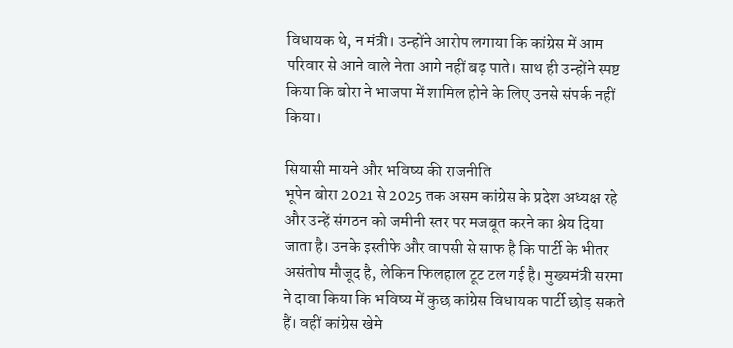विधायक थे, न मंत्री। उन्होंने आरोप लगाया कि कांग्रेस में आम परिवार से आने वाले नेता आगे नहीं बढ़ पाते। साथ ही उन्होंने स्पष्ट किया कि बोरा ने भाजपा में शामिल होने के लिए उनसे संपर्क नहीं किया।

सियासी मायने और भविष्य की राजनीति
भूपेन बोरा 2021 से 2025 तक असम कांग्रेस के प्रदेश अध्यक्ष रहे और उन्हें संगठन को जमीनी स्तर पर मजबूत करने का श्रेय दिया जाता है। उनके इस्तीफे और वापसी से साफ है कि पार्टी के भीतर असंतोष मौजूद है, लेकिन फिलहाल टूट टल गई है। मुख्यमंत्री सरमा ने दावा किया कि भविष्य में कुछ कांग्रेस विधायक पार्टी छोड़ सकते हैं। वहीं कांग्रेस खेमे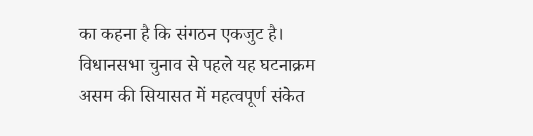का कहना है कि संगठन एकजुट है। विधानसभा चुनाव से पहले यह घटनाक्रम असम की सियासत में महत्वपूर्ण संकेत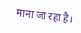माना जा रहा है।